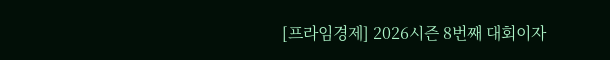[프라임경제] 2026시즌 8번째 대회이자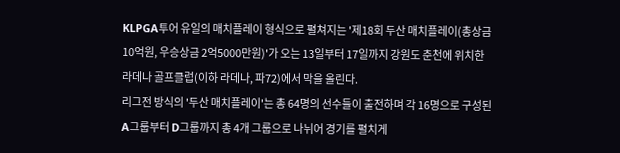KLPGA투어 유일의 매치플레이 형식으로 펼쳐지는 '제18회 두산 매치플레이(총상금 10억원, 우승상금 2억5000만원)'가 오는 13일부터 17일까지 강원도 춘천에 위치한 라데나 골프클럽(이하 라데나, 파72)에서 막을 올린다.
리그전 방식의 '두산 매치플레이'는 총 64명의 선수들이 출전하며 각 16명으로 구성된 A그룹부터 D그룹까지 총 4개 그룹으로 나뉘어 경기를 펼치게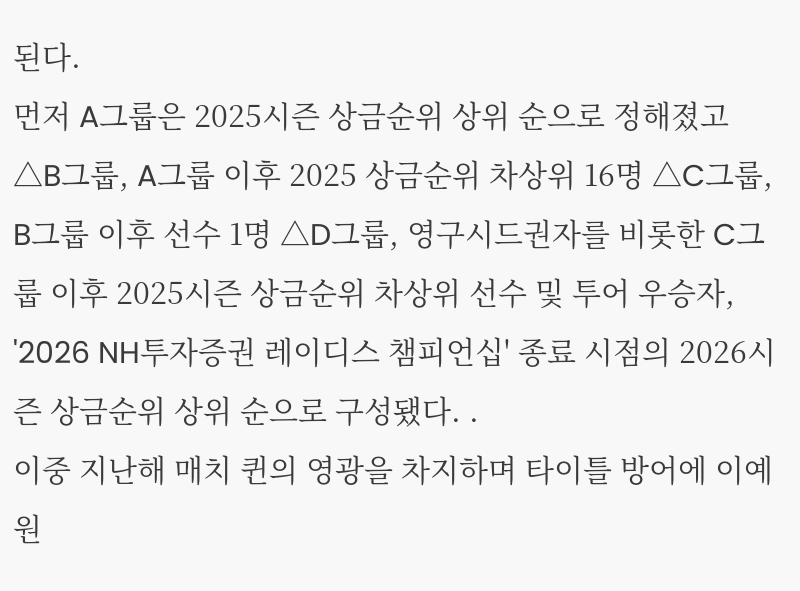된다.
먼저 A그룹은 2025시즌 상금순위 상위 순으로 정해졌고 △B그룹, A그룹 이후 2025 상금순위 차상위 16명 △C그룹, B그룹 이후 선수 1명 △D그룹, 영구시드권자를 비롯한 C그룹 이후 2025시즌 상금순위 차상위 선수 및 투어 우승자, '2026 NH투자증권 레이디스 챔피언십' 종료 시점의 2026시즌 상금순위 상위 순으로 구성됐다. .
이중 지난해 매치 퀸의 영광을 차지하며 타이틀 방어에 이예원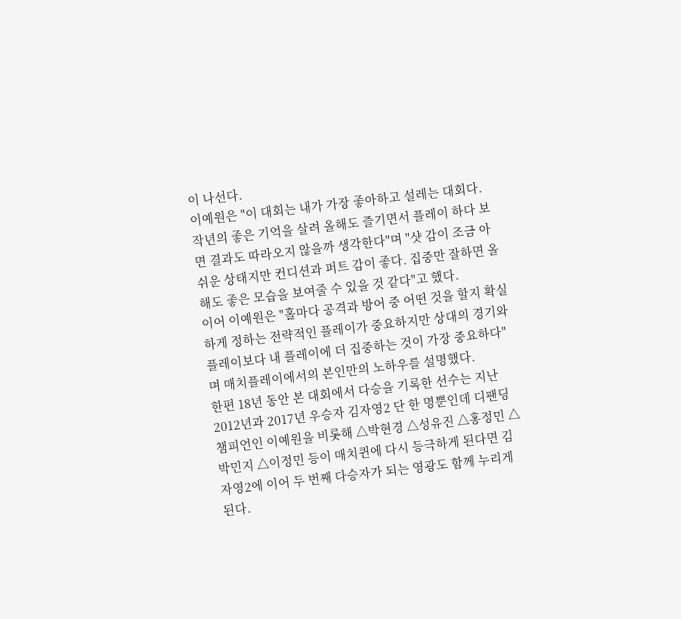이 나선다.
이예원은 "이 대회는 내가 가장 좋아하고 설레는 대회다. 작년의 좋은 기억을 살려 올해도 즐기면서 플레이 하다 보면 결과도 따라오지 않을까 생각한다"며 "샷 감이 조금 아쉬운 상태지만 컨디션과 퍼트 감이 좋다. 집중만 잘하면 올해도 좋은 모습을 보여줄 수 있을 것 같다"고 했다.
이어 이예원은 "홀마다 공격과 방어 중 어떤 것을 할지 확실하게 정하는 전략적인 플레이가 중요하지만 상대의 경기와 플레이보다 내 플레이에 더 집중하는 것이 가장 중요하다"며 매치플레이에서의 본인만의 노하우를 설명했다.
한편 18년 동안 본 대회에서 다승을 기록한 선수는 지난 2012년과 2017년 우승자 김자영2 단 한 명뿐인데 디팬딩 챔피언인 이예원을 비롯해 △박현경 △성유진 △홍정민 △박민지 △이정민 등이 매치퀸에 다시 등극하게 된다면 김자영2에 이어 두 번째 다승자가 되는 영광도 함께 누리게 된다.